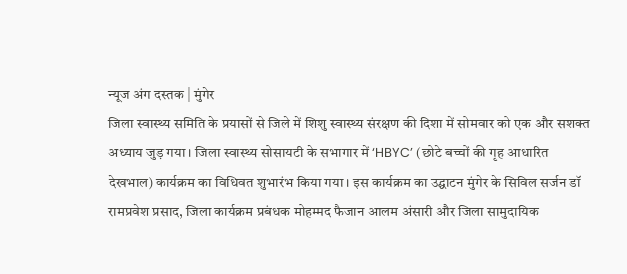न्यूज अंग दस्तक | मुंगेर
जिला स्वास्थ्य समिति के प्रयासों से जिले में शिशु स्वास्थ्य संरक्षण की दिशा में सोमवार को एक और सशक्त अध्याय जुड़ गया। जिला स्वास्थ्य सोसायटी के सभागार में ‘HBYC’ (छोटे बच्चों की गृह आधारित देखभाल) कार्यक्रम का विधिवत शुभारंभ किया गया। इस कार्यक्रम का उद्घाटन मुंगेर के सिविल सर्जन डॉ रामप्रवेश प्रसाद, जिला कार्यक्रम प्रबंधक मोहम्मद फैजान आलम अंसारी और जिला सामुदायिक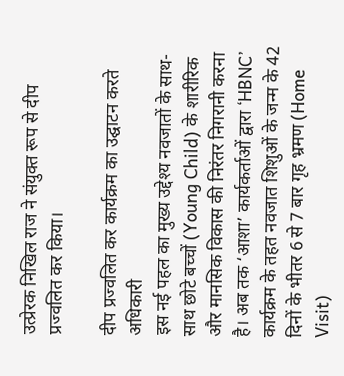उत्प्रेरक निखिल राज ने संयुक्त रूप से दीप प्रज्वलित कर किया।

दीप प्रज्वलित कर कार्यक्रम का उद्घाटन करते अधिकारी
इस नई पहल का मुख्य उद्देश्य नवजातों के साथ-साथ छोटे बच्चों (Young Child) के शारीरिक और मानसिक विकास की निरंतर निगरानी करना है। अब तक ‘आशा’ कार्यकर्ताओं द्वारा ‘HBNC’ कार्यक्रम के तहत नवजात शिशुओं के जन्म के 42 दिनों के भीतर 6 से 7 बार गृह भ्रमण (Home Visit)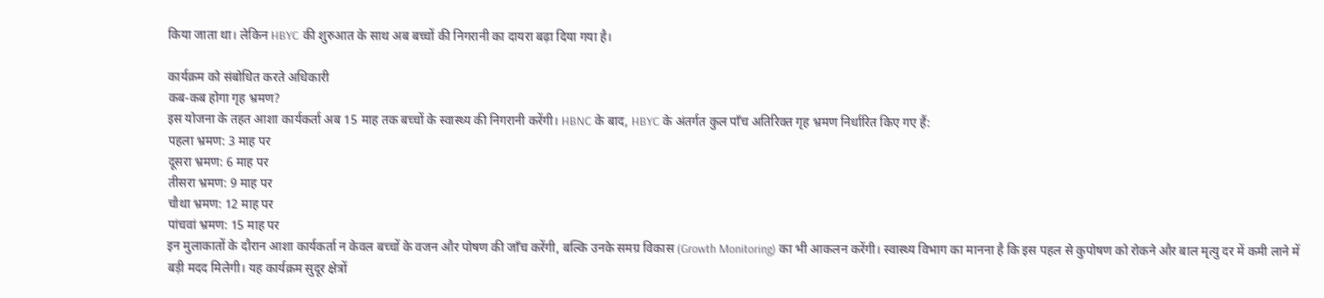किया जाता था। लेकिन HBYC की शुरुआत के साथ अब बच्चों की निगरानी का दायरा बढ़ा दिया गया है।

कार्यक्रम को संबोधित करते अधिकारी
कब-कब होगा गृह भ्रमण?
इस योजना के तहत आशा कार्यकर्ता अब 15 माह तक बच्चों के स्वास्थ्य की निगरानी करेंगी। HBNC के बाद, HBYC के अंतर्गत कुल पाँच अतिरिक्त गृह भ्रमण निर्धारित किए गए हैं:
पहला भ्रमण: 3 माह पर
दूसरा भ्रमण: 6 माह पर
तीसरा भ्रमण: 9 माह पर
चौथा भ्रमण: 12 माह पर
पांचवां भ्रमण: 15 माह पर
इन मुलाकातों के दौरान आशा कार्यकर्ता न केवल बच्चों के वजन और पोषण की जाँच करेंगी, बल्कि उनके समग्र विकास (Growth Monitoring) का भी आकलन करेंगी। स्वास्थ्य विभाग का मानना है कि इस पहल से कुपोषण को रोकने और बाल मृत्यु दर में कमी लाने में बड़ी मदद मिलेगी। यह कार्यक्रम सुदूर क्षेत्रों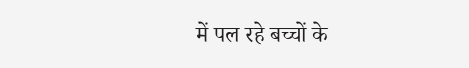में पल रहे बच्चों के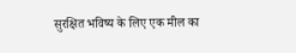सुरक्षित भविष्य के लिए एक मील का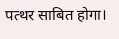पत्थर साबित होगा।